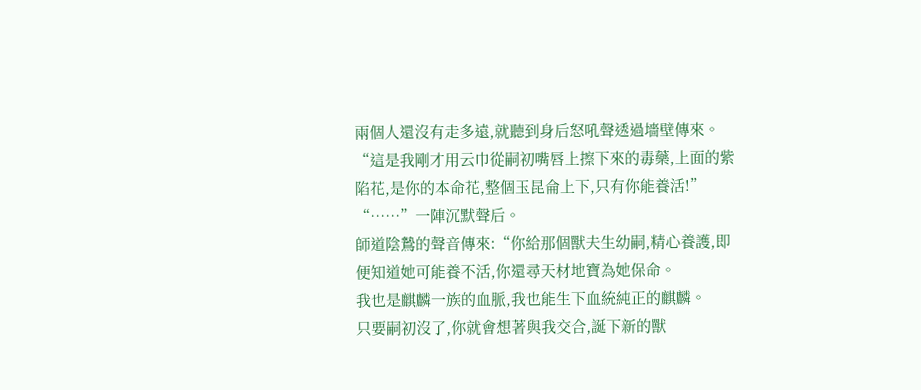兩個人還沒有走多遠,就聽到身后怒吼聲透過墻壁傳來。
“這是我剛才用云巾從嗣初嘴唇上擦下來的毒藥,上面的紫陷花,是你的本命花,整個玉昆侖上下,只有你能養活!”
“……”一陣沉默聲后。
師道陰鷙的聲音傳來:“你給那個獸夫生幼嗣,精心養護,即便知道她可能養不活,你還尋天材地寶為她保命。
我也是麒麟一族的血脈,我也能生下血統純正的麒麟。
只要嗣初沒了,你就會想著與我交合,誕下新的獸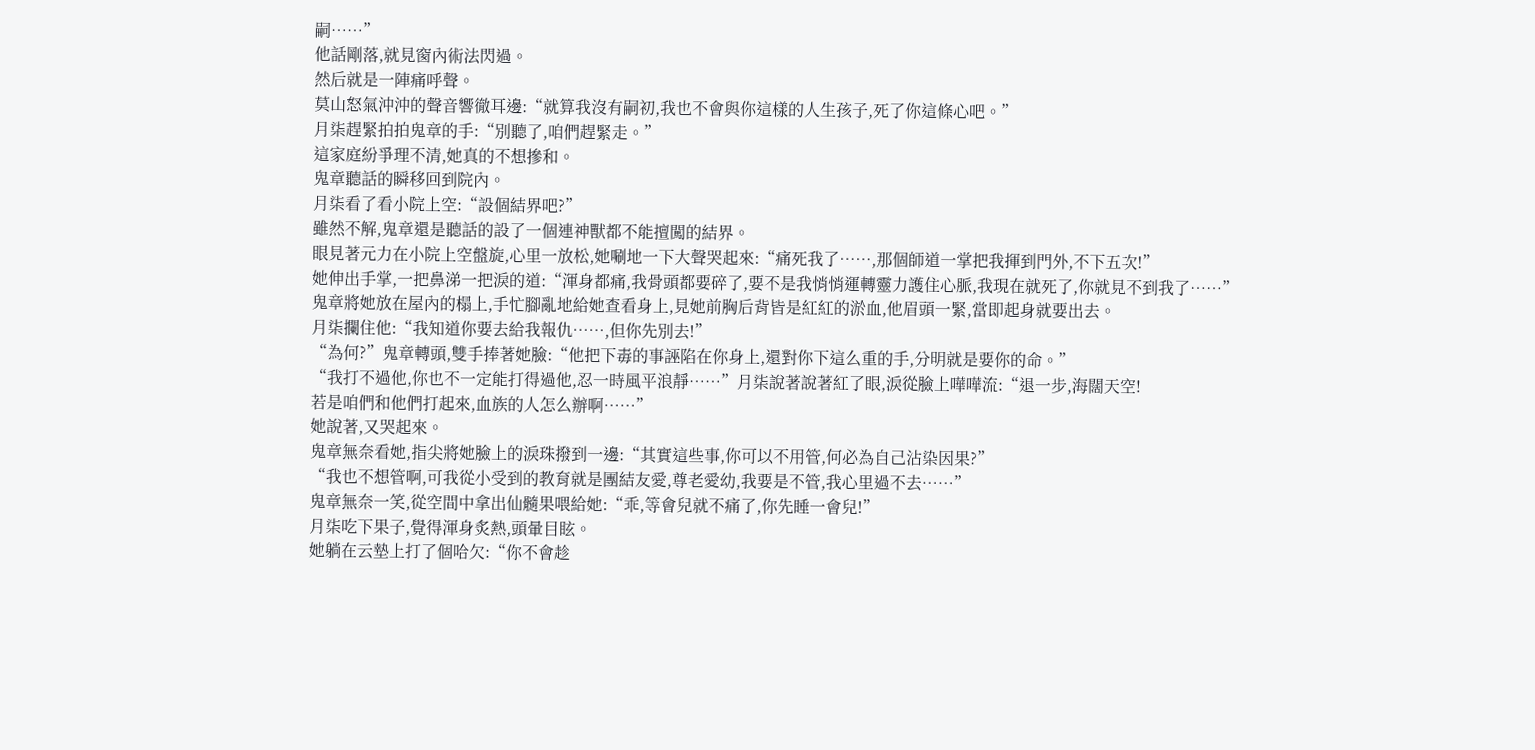嗣……”
他話剛落,就見窗內術法閃過。
然后就是一陣痛呼聲。
莫山怒氣沖沖的聲音響徹耳邊:“就算我沒有嗣初,我也不會與你這樣的人生孩子,死了你這條心吧。”
月柒趕緊拍拍鬼章的手:“別聽了,咱們趕緊走。”
這家庭紛爭理不清,她真的不想摻和。
鬼章聽話的瞬移回到院內。
月柒看了看小院上空:“設個結界吧?”
雖然不解,鬼章還是聽話的設了一個連神獸都不能擅闖的結界。
眼見著元力在小院上空盤旋,心里一放松,她唰地一下大聲哭起來:“痛死我了……,那個師道一掌把我揮到門外,不下五次!”
她伸出手掌,一把鼻涕一把淚的道:“渾身都痛,我骨頭都要碎了,要不是我悄悄運轉靈力護住心脈,我現在就死了,你就見不到我了……”
鬼章將她放在屋內的榻上,手忙腳亂地給她查看身上,見她前胸后背皆是紅紅的淤血,他眉頭一緊,當即起身就要出去。
月柒攔住他:“我知道你要去給我報仇……,但你先別去!”
“為何?”鬼章轉頭,雙手捧著她臉:“他把下毒的事誣陷在你身上,還對你下這么重的手,分明就是要你的命。”
“我打不過他,你也不一定能打得過他,忍一時風平浪靜……”月柒說著說著紅了眼,淚從臉上嘩嘩流:“退一步,海闊天空!
若是咱們和他們打起來,血族的人怎么辦啊……”
她說著,又哭起來。
鬼章無奈看她,指尖將她臉上的淚珠撥到一邊:“其實這些事,你可以不用管,何必為自己沾染因果?”
“我也不想管啊,可我從小受到的教育就是團結友愛,尊老愛幼,我要是不管,我心里過不去……”
鬼章無奈一笑,從空間中拿出仙髓果喂給她:“乖,等會兒就不痛了,你先睡一會兒!”
月柒吃下果子,覺得渾身炙熱,頭暈目眩。
她躺在云墊上打了個哈欠:“你不會趁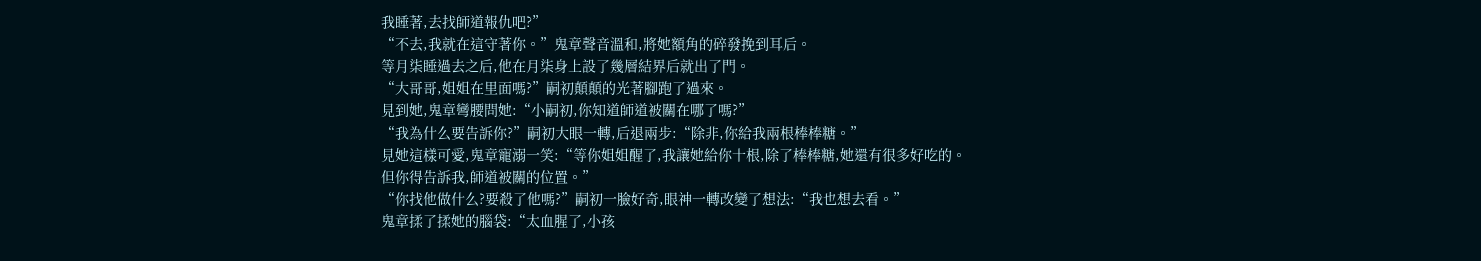我睡著,去找師道報仇吧?”
“不去,我就在這守著你。”鬼章聲音溫和,將她額角的碎發挽到耳后。
等月柒睡過去之后,他在月柒身上設了幾層結界后就出了門。
“大哥哥,姐姐在里面嗎?”嗣初顛顛的光著腳跑了過來。
見到她,鬼章彎腰問她:“小嗣初,你知道師道被關在哪了嗎?”
“我為什么要告訴你?”嗣初大眼一轉,后退兩步:“除非,你給我兩根棒棒糖。”
見她這樣可愛,鬼章寵溺一笑:“等你姐姐醒了,我讓她給你十根,除了棒棒糖,她還有很多好吃的。
但你得告訴我,師道被關的位置。”
“你找他做什么?要殺了他嗎?”嗣初一臉好奇,眼神一轉改變了想法:“我也想去看。”
鬼章揉了揉她的腦袋:“太血腥了,小孩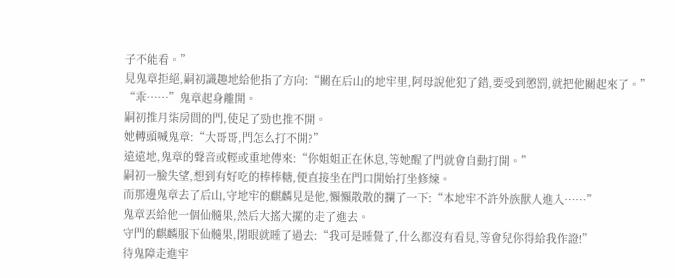子不能看。”
見鬼章拒絕,嗣初識趣地給他指了方向:“關在后山的地牢里,阿母說他犯了錯,要受到懲罰,就把他關起來了。”
“乖……”鬼章起身離開。
嗣初推月柒房間的門,使足了勁也推不開。
她轉頭喊鬼章:“大哥哥,門怎么打不開?”
遠遠地,鬼章的聲音或輕或重地傳來:“你姐姐正在休息,等她醒了門就會自動打開。”
嗣初一臉失望,想到有好吃的棒棒糖,便直接坐在門口開始打坐修煉。
而那邊鬼章去了后山,守地牢的麒麟見是他,懶懶散散的攔了一下:“本地牢不許外族獸人進入……”
鬼章丟給他一個仙髓果,然后大搖大擺的走了進去。
守門的麒麟服下仙髓果,閉眼就睡了過去:“我可是睡覺了,什么都沒有看見,等會兒你得給我作證!”
待鬼障走進牢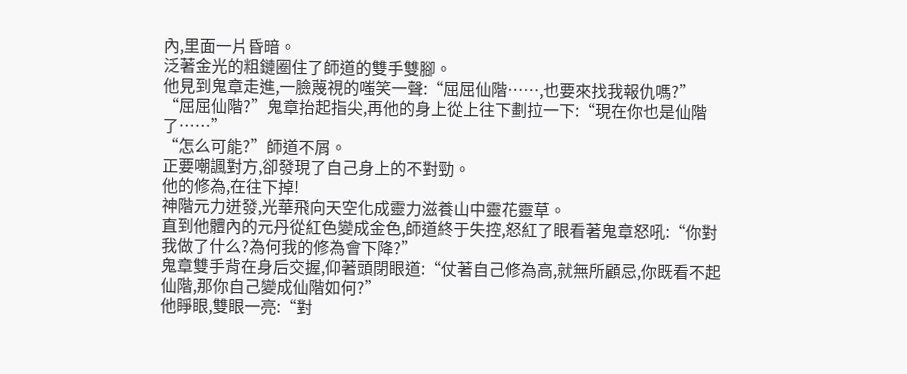內,里面一片昏暗。
泛著金光的粗鏈圈住了師道的雙手雙腳。
他見到鬼章走進,一臉蔑視的嗤笑一聲:“屈屈仙階……,也要來找我報仇嗎?”
“屈屈仙階?”鬼章抬起指尖,再他的身上從上往下劃拉一下:“現在你也是仙階了……”
“怎么可能?”師道不屑。
正要嘲諷對方,卻發現了自己身上的不對勁。
他的修為,在往下掉!
神階元力迸發,光華飛向天空化成靈力滋養山中靈花靈草。
直到他體內的元丹從紅色變成金色,師道終于失控,怒紅了眼看著鬼章怒吼:“你對我做了什么?為何我的修為會下降?”
鬼章雙手背在身后交握,仰著頭閉眼道:“仗著自己修為高,就無所顧忌,你既看不起仙階,那你自己變成仙階如何?”
他睜眼,雙眼一亮:“對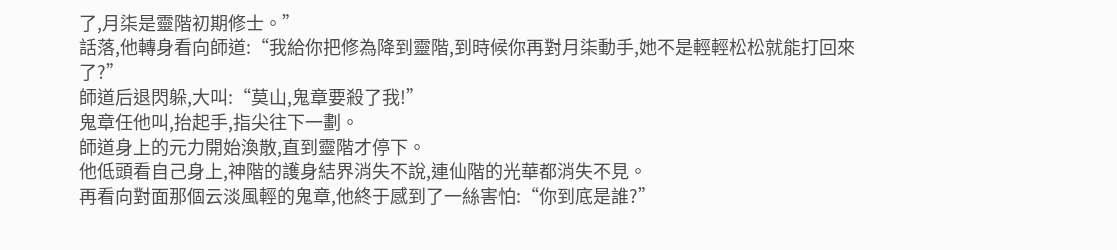了,月柒是靈階初期修士。”
話落,他轉身看向師道:“我給你把修為降到靈階,到時候你再對月柒動手,她不是輕輕松松就能打回來了?”
師道后退閃躲,大叫:“莫山,鬼章要殺了我!”
鬼章任他叫,抬起手,指尖往下一劃。
師道身上的元力開始渙散,直到靈階才停下。
他低頭看自己身上,神階的護身結界消失不說,連仙階的光華都消失不見。
再看向對面那個云淡風輕的鬼章,他終于感到了一絲害怕:“你到底是誰?”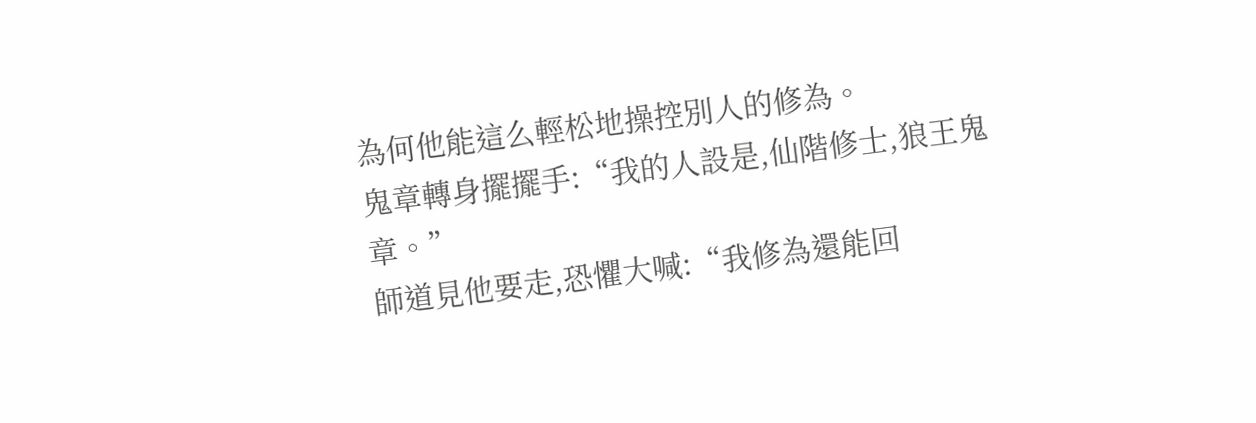為何他能這么輕松地操控別人的修為。
鬼章轉身擺擺手:“我的人設是,仙階修士,狼王鬼章。”
師道見他要走,恐懼大喊:“我修為還能回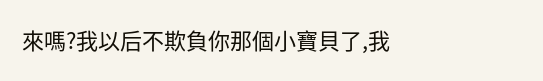來嗎?我以后不欺負你那個小寶貝了,我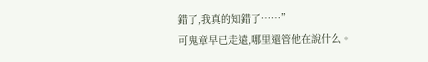錯了,我真的知錯了……”
可鬼章早已走遠,哪里還管他在說什么。